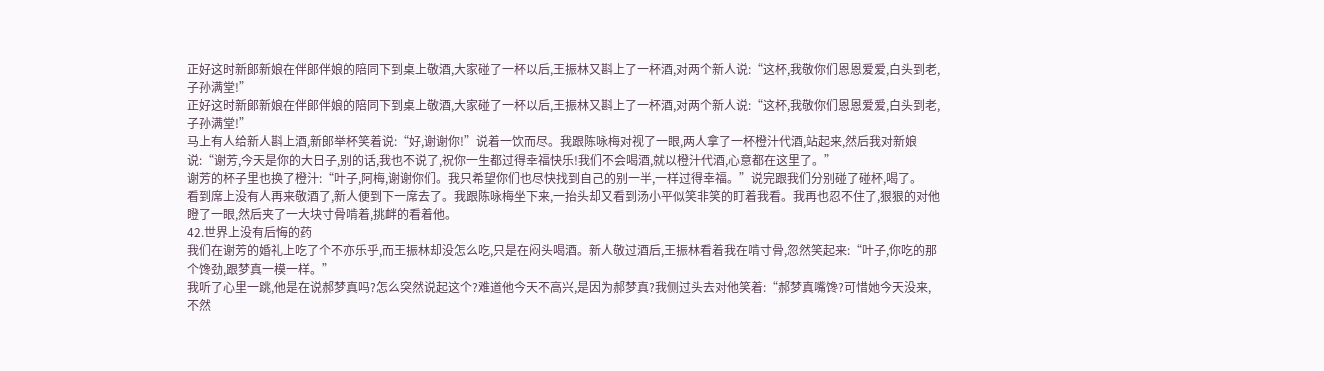正好这时新郞新娘在伴郞伴娘的陪同下到桌上敬酒,大家碰了一杯以后,王振林又斟上了一杯酒,对两个新人说:“这杯,我敬你们恩恩爱爱,白头到老,子孙满堂!”
正好这时新郞新娘在伴郞伴娘的陪同下到桌上敬酒,大家碰了一杯以后,王振林又斟上了一杯酒,对两个新人说:“这杯,我敬你们恩恩爱爱,白头到老,子孙满堂!”
马上有人给新人斟上酒,新郞举杯笑着说:“好,谢谢你!”说着一饮而尽。我跟陈咏梅对视了一眼,两人拿了一杯橙汁代酒,站起来,然后我对新娘说:“谢芳,今天是你的大日子,别的话,我也不说了,祝你一生都过得幸福快乐!我们不会喝酒,就以橙汁代酒,心意都在这里了。”
谢芳的杯子里也换了橙汁:“叶子,阿梅,谢谢你们。我只希望你们也尽快找到自己的别一半,一样过得幸福。”说完跟我们分别碰了碰杯,喝了。
看到席上没有人再来敬酒了,新人便到下一席去了。我跟陈咏梅坐下来,一抬头却又看到汤小平似笑非笑的盯着我看。我再也忍不住了,狠狠的对他瞪了一眼,然后夹了一大块寸骨啃着,挑衅的看着他。
42.世界上没有后悔的药
我们在谢芳的婚礼上吃了个不亦乐乎,而王振林却没怎么吃,只是在闷头喝酒。新人敬过酒后,王振林看着我在啃寸骨,忽然笑起来:“叶子,你吃的那个馋劲,跟梦真一模一样。”
我听了心里一跳,他是在说郝梦真吗?怎么突然说起这个?难道他今天不高兴,是因为郝梦真?我侧过头去对他笑着:“郝梦真嘴馋?可惜她今天没来,不然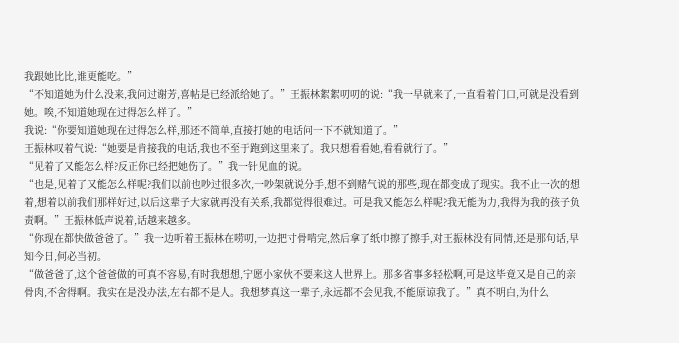我跟她比比,谁更能吃。”
“不知道她为什么没来,我问过谢芳,喜帖是已经派给她了。”王振林絮絮叨叨的说:“我一早就来了,一直看着门口,可就是没看到她。唉,不知道她现在过得怎么样了。”
我说:“你要知道她现在过得怎么样,那还不简单,直接打她的电话问一下不就知道了。”
王振林叹着气说:“她要是肯接我的电话,我也不至于跑到这里来了。我只想看看她,看看就行了。”
“见着了又能怎么样?反正你已经把她伤了。”我一针见血的说。
“也是,见着了又能怎么样呢?我们以前也吵过很多次,一吵架就说分手,想不到赌气说的那些,现在都变成了现实。我不止一次的想着,想着以前我们那样好过,以后这辈子大家就再没有关系,我都觉得很难过。可是我又能怎么样呢?我无能为力,我得为我的孩子负责啊。”王振林低声说着,话越来越多。
“你现在都快做爸爸了。”我一边听着王振林在唠叨,一边把寸骨啃完,然后拿了纸巾擦了擦手,对王振林没有同情,还是那句话,早知今日,何必当初。
“做爸爸了,这个爸爸做的可真不容易,有时我想想,宁愿小家伙不要来这人世界上。那多省事多轻松啊,可是这毕竟又是自己的亲骨肉,不舍得啊。我实在是没办法,左右都不是人。我想梦真这一辈子,永远都不会见我,不能原谅我了。”真不明白,为什么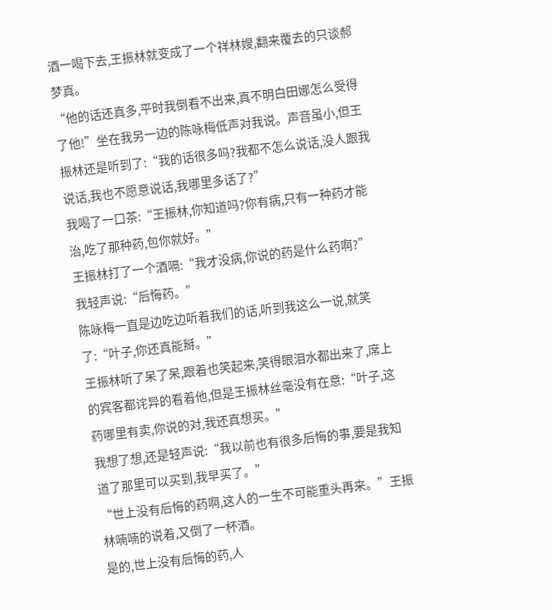酒一喝下去,王振林就变成了一个祥林嫂,翻来覆去的只谈郝梦真。
“他的话还真多,平时我倒看不出来,真不明白田娜怎么受得了他!”坐在我另一边的陈咏梅低声对我说。声音虽小,但王振林还是听到了:“我的话很多吗?我都不怎么说话,没人跟我说话,我也不愿意说话,我哪里多话了?”
我喝了一口茶:“王振林,你知道吗?你有病,只有一种药才能治,吃了那种药,包你就好。”
王振林打了一个酒嗝:“我才没病,你说的药是什么药啊?”
我轻声说:“后悔药。”
陈咏梅一直是边吃边听着我们的话,听到我这么一说,就笑了:“叶子,你还真能掰。”
王振林听了呆了呆,跟着也笑起来,笑得眼泪水都出来了,席上的宾客都诧异的看着他,但是王振林丝毫没有在意:“叶子,这药哪里有卖,你说的对,我还真想买。”
我想了想,还是轻声说:“我以前也有很多后悔的事,要是我知道了那里可以买到,我早买了。”
“世上没有后悔的药啊,这人的一生不可能重头再来。”王振林喃喃的说着,又倒了一杯酒。
是的,世上没有后悔的药,人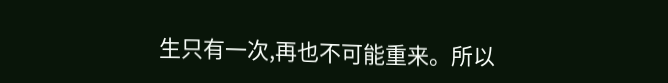生只有一次,再也不可能重来。所以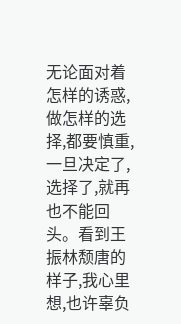无论面对着怎样的诱惑,做怎样的选择,都要慎重,一旦决定了,选择了,就再也不能回头。看到王振林颓唐的样子,我心里想,也许辜负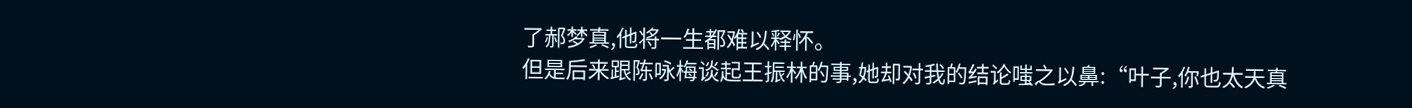了郝梦真,他将一生都难以释怀。
但是后来跟陈咏梅谈起王振林的事,她却对我的结论嗤之以鼻:“叶子,你也太天真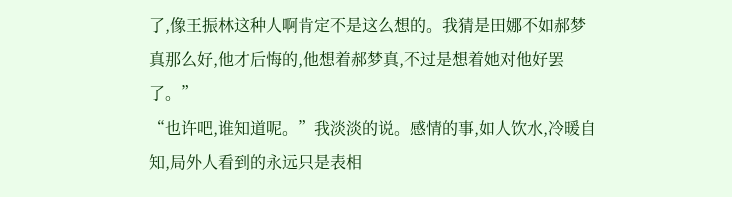了,像王振林这种人啊肯定不是这么想的。我猜是田娜不如郝梦真那么好,他才后悔的,他想着郝梦真,不过是想着她对他好罢了。”
“也许吧,谁知道呢。”我淡淡的说。感情的事,如人饮水,冷暖自知,局外人看到的永远只是表相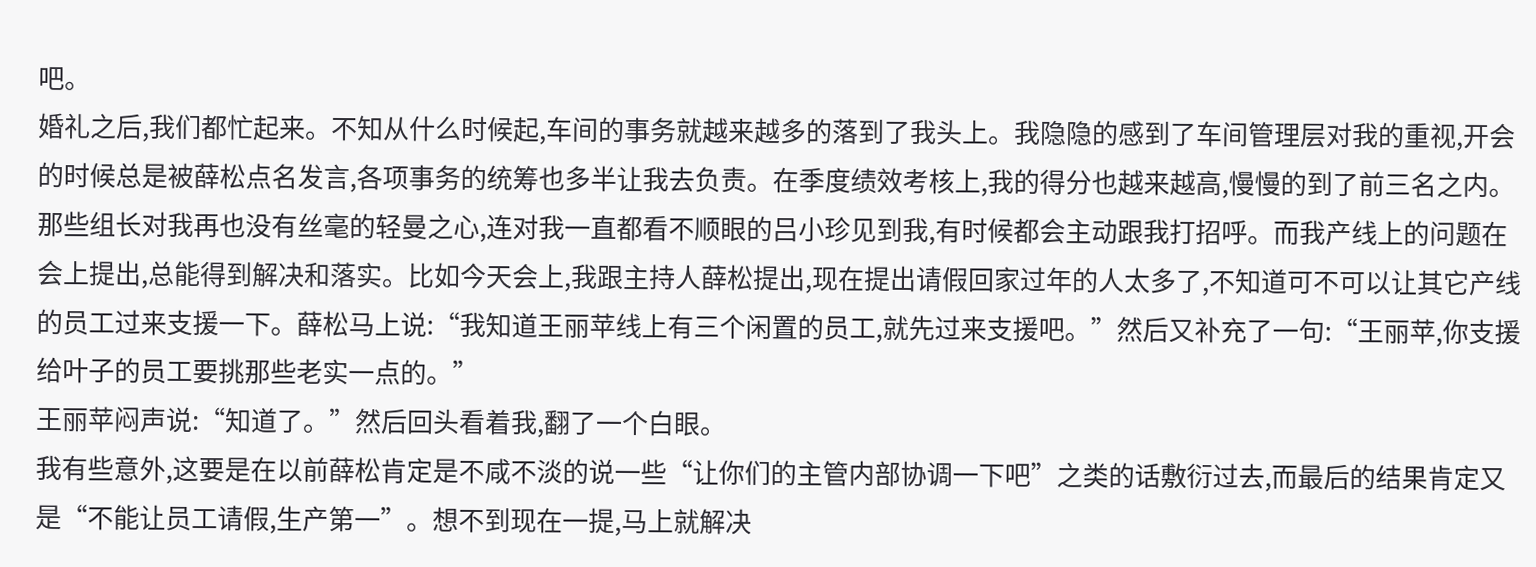吧。
婚礼之后,我们都忙起来。不知从什么时候起,车间的事务就越来越多的落到了我头上。我隐隐的感到了车间管理层对我的重视,开会的时候总是被薛松点名发言,各项事务的统筹也多半让我去负责。在季度绩效考核上,我的得分也越来越高,慢慢的到了前三名之内。那些组长对我再也没有丝毫的轻曼之心,连对我一直都看不顺眼的吕小珍见到我,有时候都会主动跟我打招呼。而我产线上的问题在会上提出,总能得到解决和落实。比如今天会上,我跟主持人薛松提出,现在提出请假回家过年的人太多了,不知道可不可以让其它产线的员工过来支援一下。薛松马上说:“我知道王丽苹线上有三个闲置的员工,就先过来支援吧。”然后又补充了一句:“王丽苹,你支援给叶子的员工要挑那些老实一点的。”
王丽苹闷声说:“知道了。”然后回头看着我,翻了一个白眼。
我有些意外,这要是在以前薛松肯定是不咸不淡的说一些“让你们的主管内部协调一下吧”之类的话敷衍过去,而最后的结果肯定又是“不能让员工请假,生产第一”。想不到现在一提,马上就解决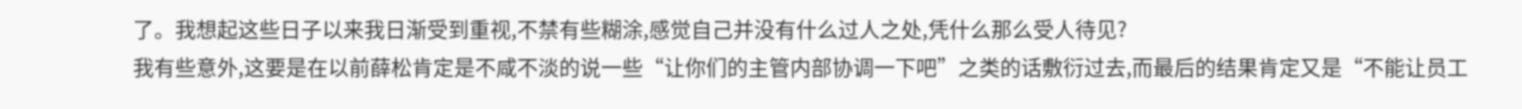了。我想起这些日子以来我日渐受到重视,不禁有些糊涂,感觉自己并没有什么过人之处,凭什么那么受人待见?
我有些意外,这要是在以前薛松肯定是不咸不淡的说一些“让你们的主管内部协调一下吧”之类的话敷衍过去,而最后的结果肯定又是“不能让员工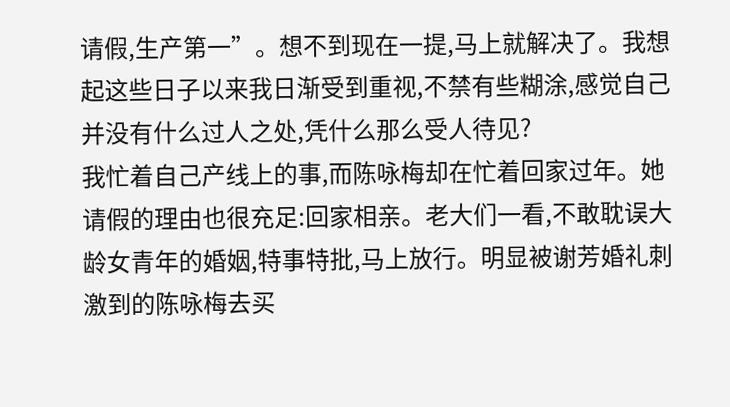请假,生产第一”。想不到现在一提,马上就解决了。我想起这些日子以来我日渐受到重视,不禁有些糊涂,感觉自己并没有什么过人之处,凭什么那么受人待见?
我忙着自己产线上的事,而陈咏梅却在忙着回家过年。她请假的理由也很充足:回家相亲。老大们一看,不敢耽误大龄女青年的婚姻,特事特批,马上放行。明显被谢芳婚礼刺激到的陈咏梅去买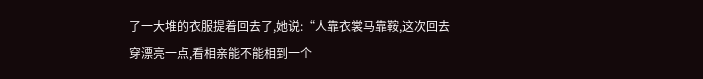了一大堆的衣服提着回去了,她说:“人靠衣裳马靠鞍,这次回去穿漂亮一点,看相亲能不能相到一个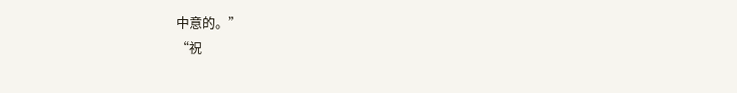中意的。”
“祝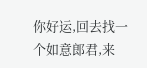你好运,回去找一个如意郎君,来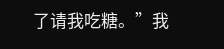了请我吃糖。”我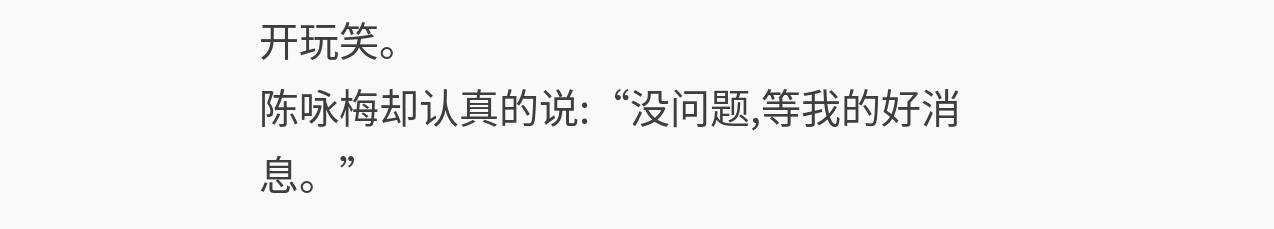开玩笑。
陈咏梅却认真的说:“没问题,等我的好消息。”